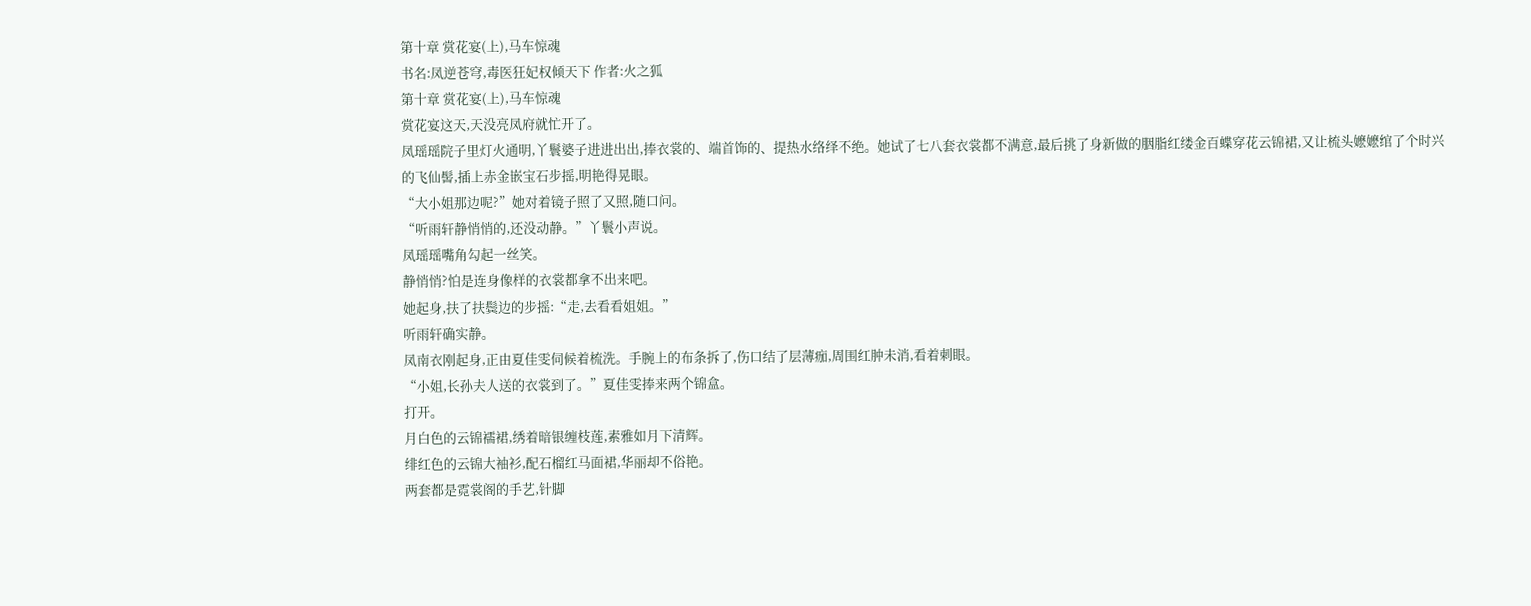第十章 赏花宴(上),马车惊魂
书名:凤逆苍穹,毒医狂妃权倾天下 作者:火之狐
第十章 赏花宴(上),马车惊魂
赏花宴这天,天没亮凤府就忙开了。
凤瑶瑶院子里灯火通明,丫鬟婆子进进出出,捧衣裳的、端首饰的、提热水络绎不绝。她试了七八套衣裳都不满意,最后挑了身新做的胭脂红缕金百蝶穿花云锦裙,又让梳头嬷嬷绾了个时兴的飞仙髻,插上赤金嵌宝石步摇,明艳得晃眼。
“大小姐那边呢?”她对着镜子照了又照,随口问。
“听雨轩静悄悄的,还没动静。”丫鬟小声说。
凤瑶瑶嘴角勾起一丝笑。
静悄悄?怕是连身像样的衣裳都拿不出来吧。
她起身,扶了扶鬓边的步摇:“走,去看看姐姐。”
听雨轩确实静。
凤南衣刚起身,正由夏佳雯伺候着梳洗。手腕上的布条拆了,伤口结了层薄痂,周围红肿未消,看着刺眼。
“小姐,长孙夫人送的衣裳到了。”夏佳雯捧来两个锦盒。
打开。
月白色的云锦襦裙,绣着暗银缠枝莲,素雅如月下清辉。
绯红色的云锦大袖衫,配石榴红马面裙,华丽却不俗艳。
两套都是霓裳阁的手艺,针脚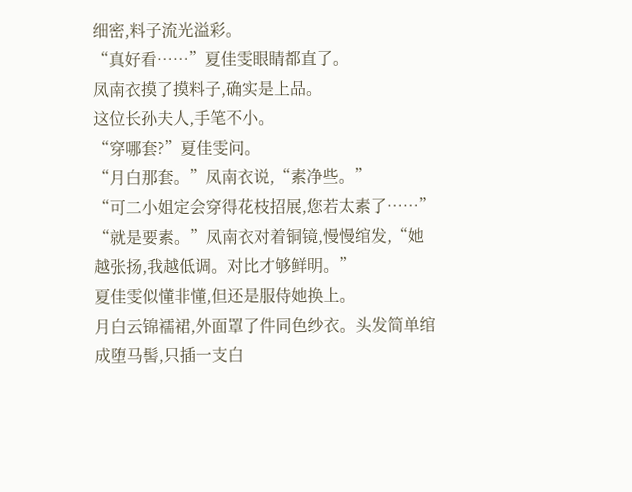细密,料子流光溢彩。
“真好看……”夏佳雯眼睛都直了。
凤南衣摸了摸料子,确实是上品。
这位长孙夫人,手笔不小。
“穿哪套?”夏佳雯问。
“月白那套。”凤南衣说,“素净些。”
“可二小姐定会穿得花枝招展,您若太素了……”
“就是要素。”凤南衣对着铜镜,慢慢绾发,“她越张扬,我越低调。对比才够鲜明。”
夏佳雯似懂非懂,但还是服侍她换上。
月白云锦襦裙,外面罩了件同色纱衣。头发简单绾成堕马髻,只插一支白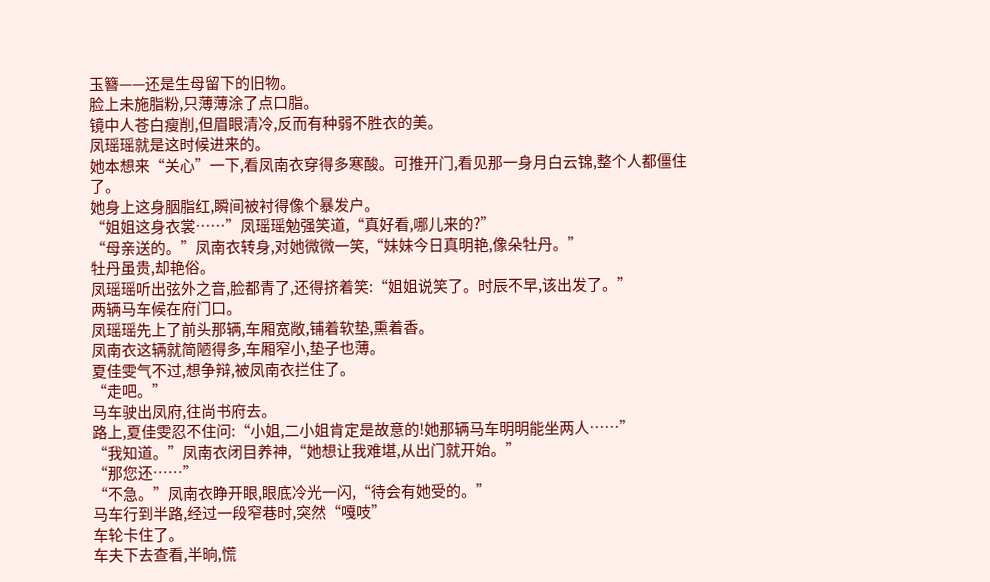玉簪——还是生母留下的旧物。
脸上未施脂粉,只薄薄涂了点口脂。
镜中人苍白瘦削,但眉眼清冷,反而有种弱不胜衣的美。
凤瑶瑶就是这时候进来的。
她本想来“关心”一下,看凤南衣穿得多寒酸。可推开门,看见那一身月白云锦,整个人都僵住了。
她身上这身胭脂红,瞬间被衬得像个暴发户。
“姐姐这身衣裳……”凤瑶瑶勉强笑道,“真好看,哪儿来的?”
“母亲送的。”凤南衣转身,对她微微一笑,“妹妹今日真明艳,像朵牡丹。”
牡丹虽贵,却艳俗。
凤瑶瑶听出弦外之音,脸都青了,还得挤着笑:“姐姐说笑了。时辰不早,该出发了。”
两辆马车候在府门口。
凤瑶瑶先上了前头那辆,车厢宽敞,铺着软垫,熏着香。
凤南衣这辆就简陋得多,车厢窄小,垫子也薄。
夏佳雯气不过,想争辩,被凤南衣拦住了。
“走吧。”
马车驶出凤府,往尚书府去。
路上,夏佳雯忍不住问:“小姐,二小姐肯定是故意的!她那辆马车明明能坐两人……”
“我知道。”凤南衣闭目养神,“她想让我难堪,从出门就开始。”
“那您还……”
“不急。”凤南衣睁开眼,眼底冷光一闪,“待会有她受的。”
马车行到半路,经过一段窄巷时,突然“嘎吱”
车轮卡住了。
车夫下去查看,半晌,慌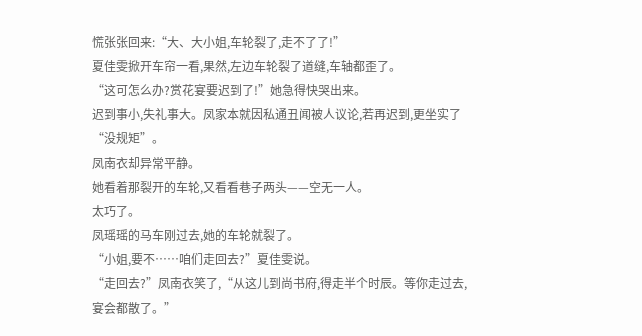慌张张回来:“大、大小姐,车轮裂了,走不了了!”
夏佳雯掀开车帘一看,果然,左边车轮裂了道缝,车轴都歪了。
“这可怎么办?赏花宴要迟到了!”她急得快哭出来。
迟到事小,失礼事大。凤家本就因私通丑闻被人议论,若再迟到,更坐实了“没规矩”。
凤南衣却异常平静。
她看着那裂开的车轮,又看看巷子两头——空无一人。
太巧了。
凤瑶瑶的马车刚过去,她的车轮就裂了。
“小姐,要不……咱们走回去?”夏佳雯说。
“走回去?”凤南衣笑了,“从这儿到尚书府,得走半个时辰。等你走过去,宴会都散了。”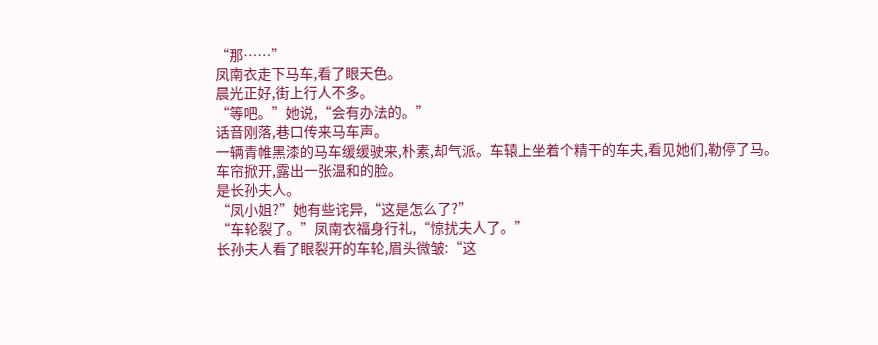“那……”
凤南衣走下马车,看了眼天色。
晨光正好,街上行人不多。
“等吧。”她说,“会有办法的。”
话音刚落,巷口传来马车声。
一辆青帷黑漆的马车缓缓驶来,朴素,却气派。车辕上坐着个精干的车夫,看见她们,勒停了马。
车帘掀开,露出一张温和的脸。
是长孙夫人。
“凤小姐?”她有些诧异,“这是怎么了?”
“车轮裂了。”凤南衣福身行礼,“惊扰夫人了。”
长孙夫人看了眼裂开的车轮,眉头微皱:“这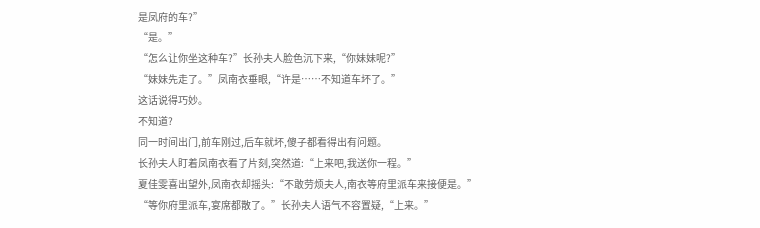是凤府的车?”
“是。”
“怎么让你坐这种车?”长孙夫人脸色沉下来,“你妹妹呢?”
“妹妹先走了。”凤南衣垂眼,“许是……不知道车坏了。”
这话说得巧妙。
不知道?
同一时间出门,前车刚过,后车就坏,傻子都看得出有问题。
长孙夫人盯着凤南衣看了片刻,突然道:“上来吧,我送你一程。”
夏佳雯喜出望外,凤南衣却摇头:“不敢劳烦夫人,南衣等府里派车来接便是。”
“等你府里派车,宴席都散了。”长孙夫人语气不容置疑,“上来。”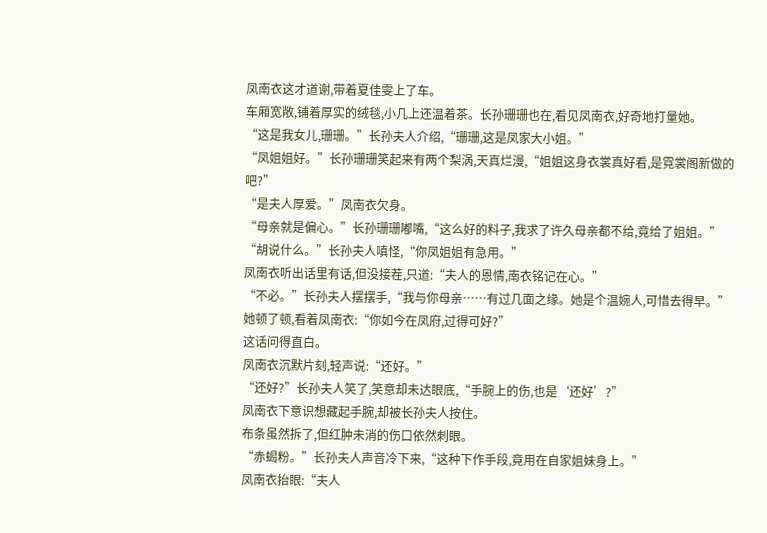凤南衣这才道谢,带着夏佳雯上了车。
车厢宽敞,铺着厚实的绒毯,小几上还温着茶。长孙珊珊也在,看见凤南衣,好奇地打量她。
“这是我女儿,珊珊。”长孙夫人介绍,“珊珊,这是凤家大小姐。”
“凤姐姐好。”长孙珊珊笑起来有两个梨涡,天真烂漫,“姐姐这身衣裳真好看,是霓裳阁新做的吧?”
“是夫人厚爱。”凤南衣欠身。
“母亲就是偏心。”长孙珊珊嘟嘴,“这么好的料子,我求了许久母亲都不给,竟给了姐姐。”
“胡说什么。”长孙夫人嗔怪,“你凤姐姐有急用。”
凤南衣听出话里有话,但没接茬,只道:“夫人的恩情,南衣铭记在心。”
“不必。”长孙夫人摆摆手,“我与你母亲……有过几面之缘。她是个温婉人,可惜去得早。”
她顿了顿,看着凤南衣:“你如今在凤府,过得可好?”
这话问得直白。
凤南衣沉默片刻,轻声说:“还好。”
“还好?”长孙夫人笑了,笑意却未达眼底,“手腕上的伤,也是‘还好’?”
凤南衣下意识想藏起手腕,却被长孙夫人按住。
布条虽然拆了,但红肿未消的伤口依然刺眼。
“赤蝎粉。”长孙夫人声音冷下来,“这种下作手段,竟用在自家姐妹身上。”
凤南衣抬眼:“夫人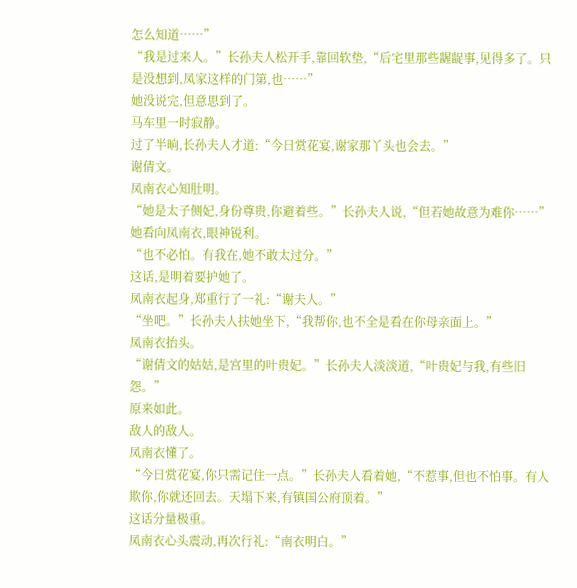怎么知道……”
“我是过来人。”长孙夫人松开手,靠回软垫,“后宅里那些龌龊事,见得多了。只是没想到,凤家这样的门第,也……”
她没说完,但意思到了。
马车里一时寂静。
过了半晌,长孙夫人才道:“今日赏花宴,谢家那丫头也会去。”
谢倩文。
凤南衣心知肚明。
“她是太子侧妃,身份尊贵,你避着些。”长孙夫人说,“但若她故意为难你……”
她看向凤南衣,眼神锐利。
“也不必怕。有我在,她不敢太过分。”
这话,是明着要护她了。
凤南衣起身,郑重行了一礼:“谢夫人。”
“坐吧。”长孙夫人扶她坐下,“我帮你,也不全是看在你母亲面上。”
凤南衣抬头。
“谢倩文的姑姑,是宫里的叶贵妃。”长孙夫人淡淡道,“叶贵妃与我,有些旧怨。”
原来如此。
敌人的敌人。
凤南衣懂了。
“今日赏花宴,你只需记住一点。”长孙夫人看着她,“不惹事,但也不怕事。有人欺你,你就还回去。天塌下来,有镇国公府顶着。”
这话分量极重。
凤南衣心头震动,再次行礼:“南衣明白。”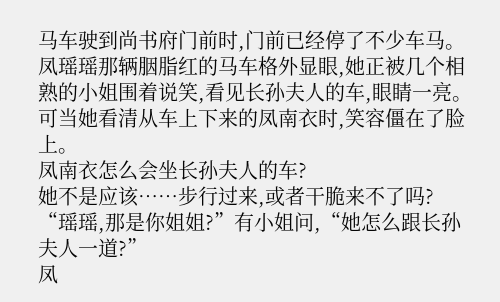马车驶到尚书府门前时,门前已经停了不少车马。
凤瑶瑶那辆胭脂红的马车格外显眼,她正被几个相熟的小姐围着说笑,看见长孙夫人的车,眼睛一亮。
可当她看清从车上下来的凤南衣时,笑容僵在了脸上。
凤南衣怎么会坐长孙夫人的车?
她不是应该……步行过来,或者干脆来不了吗?
“瑶瑶,那是你姐姐?”有小姐问,“她怎么跟长孙夫人一道?”
凤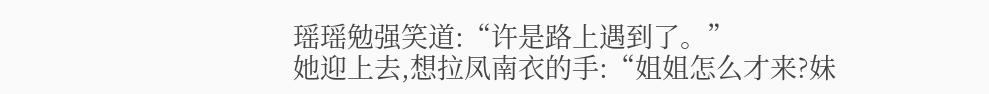瑶瑶勉强笑道:“许是路上遇到了。”
她迎上去,想拉凤南衣的手:“姐姐怎么才来?妹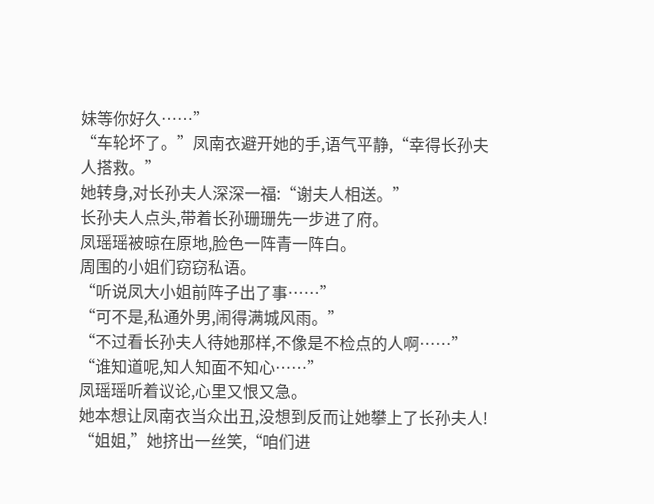妹等你好久……”
“车轮坏了。”凤南衣避开她的手,语气平静,“幸得长孙夫人搭救。”
她转身,对长孙夫人深深一福:“谢夫人相送。”
长孙夫人点头,带着长孙珊珊先一步进了府。
凤瑶瑶被晾在原地,脸色一阵青一阵白。
周围的小姐们窃窃私语。
“听说凤大小姐前阵子出了事……”
“可不是,私通外男,闹得满城风雨。”
“不过看长孙夫人待她那样,不像是不检点的人啊……”
“谁知道呢,知人知面不知心……”
凤瑶瑶听着议论,心里又恨又急。
她本想让凤南衣当众出丑,没想到反而让她攀上了长孙夫人!
“姐姐,”她挤出一丝笑,“咱们进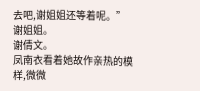去吧,谢姐姐还等着呢。”
谢姐姐。
谢倩文。
凤南衣看着她故作亲热的模样,微微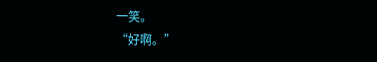一笑。
“好啊。”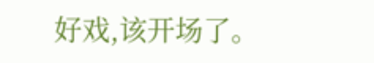好戏,该开场了。